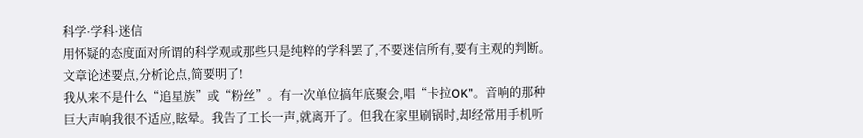科学·学科·迷信
用怀疑的态度面对所谓的科学观或那些只是纯粹的学科罢了,不要迷信所有,要有主观的判断。文章论述要点,分析论点,简要明了!
我从来不是什么“追星族”或“粉丝”。有一次单位搞年底聚会,唱“卡拉OK”。音响的那种巨大声响我很不适应,眩晕。我告了工长一声,就离开了。但我在家里刷锅时,却经常用手机听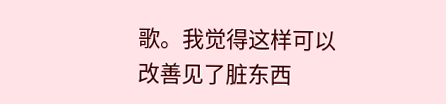歌。我觉得这样可以改善见了脏东西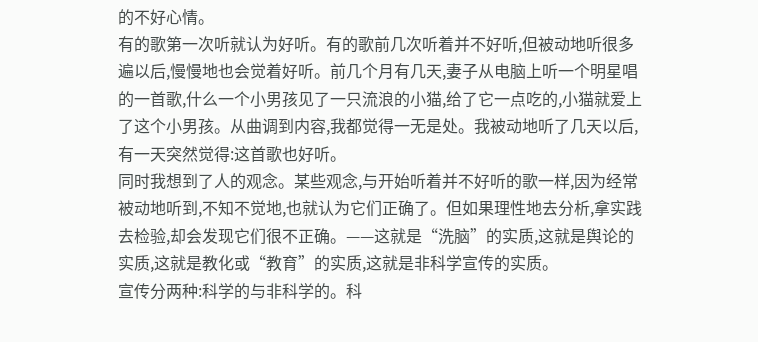的不好心情。
有的歌第一次听就认为好听。有的歌前几次听着并不好听,但被动地听很多遍以后,慢慢地也会觉着好听。前几个月有几天,妻子从电脑上听一个明星唱的一首歌,什么一个小男孩见了一只流浪的小猫,给了它一点吃的,小猫就爱上了这个小男孩。从曲调到内容,我都觉得一无是处。我被动地听了几天以后,有一天突然觉得:这首歌也好听。
同时我想到了人的观念。某些观念,与开始听着并不好听的歌一样,因为经常被动地听到,不知不觉地,也就认为它们正确了。但如果理性地去分析,拿实践去检验,却会发现它们很不正确。——这就是“洗脑”的实质,这就是舆论的实质,这就是教化或“教育”的实质,这就是非科学宣传的实质。
宣传分两种:科学的与非科学的。科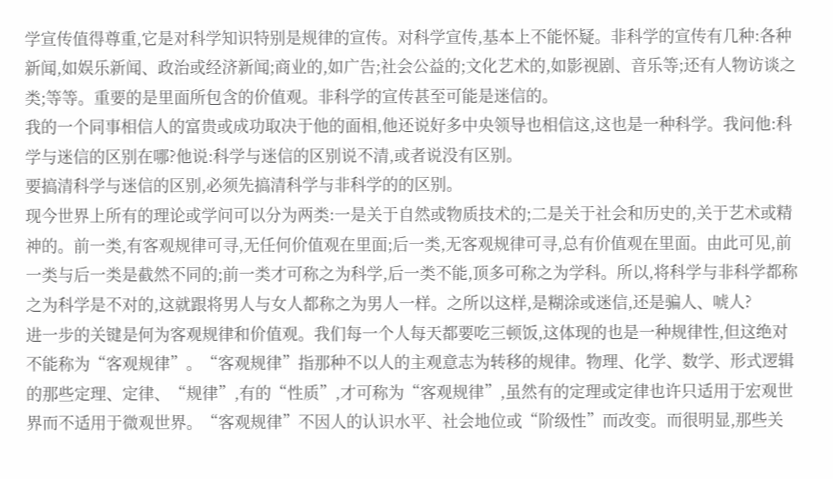学宣传值得尊重,它是对科学知识特别是规律的宣传。对科学宣传,基本上不能怀疑。非科学的宣传有几种:各种新闻,如娱乐新闻、政治或经济新闻;商业的,如广告;社会公益的;文化艺术的,如影视剧、音乐等;还有人物访谈之类;等等。重要的是里面所包含的价值观。非科学的宣传甚至可能是迷信的。
我的一个同事相信人的富贵或成功取决于他的面相,他还说好多中央领导也相信这,这也是一种科学。我问他:科学与迷信的区别在哪?他说:科学与迷信的区别说不清,或者说没有区别。
要搞清科学与迷信的区别,必须先搞清科学与非科学的的区别。
现今世界上所有的理论或学问可以分为两类:一是关于自然或物质技术的;二是关于社会和历史的,关于艺术或精神的。前一类,有客观规律可寻,无任何价值观在里面;后一类,无客观规律可寻,总有价值观在里面。由此可见,前一类与后一类是截然不同的;前一类才可称之为科学,后一类不能,顶多可称之为学科。所以,将科学与非科学都称之为科学是不对的,这就跟将男人与女人都称之为男人一样。之所以这样,是糊涂或迷信,还是骗人、唬人?
进一步的关键是何为客观规律和价值观。我们每一个人每天都要吃三顿饭,这体现的也是一种规律性,但这绝对不能称为“客观规律”。“客观规律”指那种不以人的主观意志为转移的规律。物理、化学、数学、形式逻辑的那些定理、定律、“规律”,有的“性质”,才可称为“客观规律”,虽然有的定理或定律也许只适用于宏观世界而不适用于微观世界。“客观规律”不因人的认识水平、社会地位或“阶级性”而改变。而很明显,那些关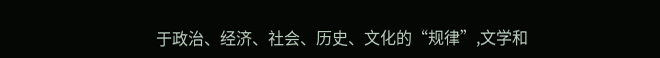于政治、经济、社会、历史、文化的“规律”,文学和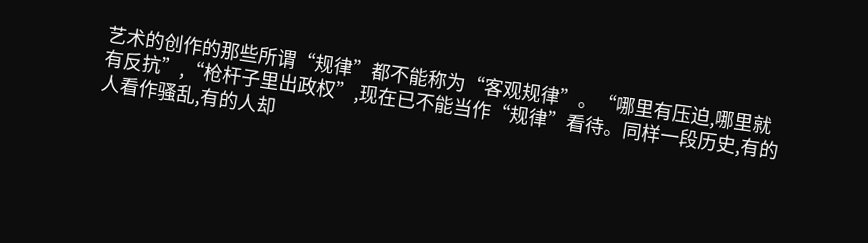艺术的创作的那些所谓“规律”都不能称为“客观规律”。“哪里有压迫,哪里就有反抗”,“枪杆子里出政权”,现在已不能当作“规律”看待。同样一段历史,有的人看作骚乱,有的人却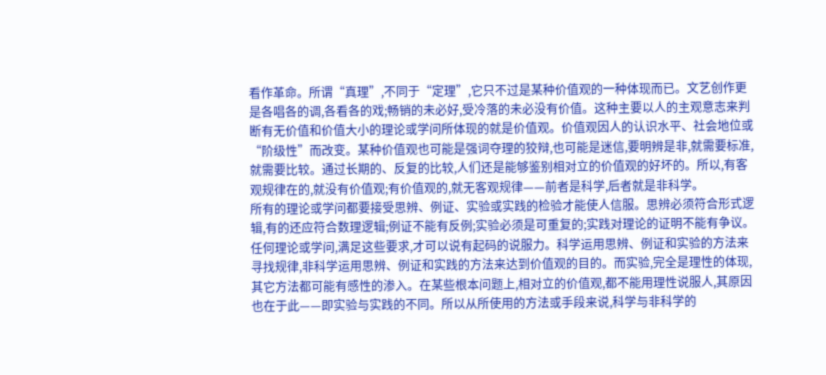看作革命。所谓“真理”,不同于“定理”,它只不过是某种价值观的一种体现而已。文艺创作更是各唱各的调,各看各的戏;畅销的未必好,受冷落的未必没有价值。这种主要以人的主观意志来判断有无价值和价值大小的理论或学问所体现的就是价值观。价值观因人的认识水平、社会地位或“阶级性”而改变。某种价值观也可能是强词夺理的狡辩,也可能是迷信,要明辨是非,就需要标准,就需要比较。通过长期的、反复的比较,人们还是能够鉴别相对立的价值观的好坏的。所以,有客观规律在的,就没有价值观;有价值观的,就无客观规律——前者是科学,后者就是非科学。
所有的理论或学问都要接受思辨、例证、实验或实践的检验才能使人信服。思辨必须符合形式逻辑,有的还应符合数理逻辑;例证不能有反例;实验必须是可重复的;实践对理论的证明不能有争议。任何理论或学问,满足这些要求,才可以说有起码的说服力。科学运用思辨、例证和实验的方法来寻找规律,非科学运用思辨、例证和实践的方法来达到价值观的目的。而实验,完全是理性的体现,其它方法都可能有感性的渗入。在某些根本问题上,相对立的价值观,都不能用理性说服人,其原因也在于此——即实验与实践的不同。所以从所使用的方法或手段来说,科学与非科学的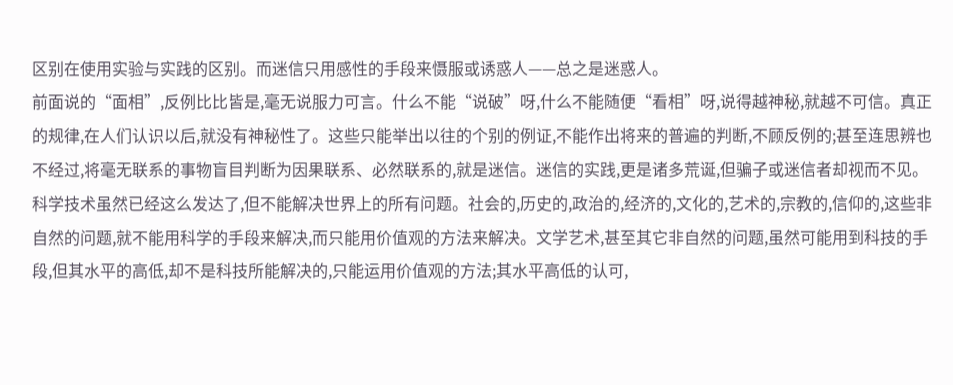区别在使用实验与实践的区别。而迷信只用感性的手段来慑服或诱惑人——总之是迷惑人。
前面说的“面相”,反例比比皆是,毫无说服力可言。什么不能“说破”呀,什么不能随便“看相”呀,说得越神秘,就越不可信。真正的规律,在人们认识以后,就没有神秘性了。这些只能举出以往的个别的例证,不能作出将来的普遍的判断,不顾反例的;甚至连思辨也不经过,将毫无联系的事物盲目判断为因果联系、必然联系的,就是迷信。迷信的实践,更是诸多荒诞,但骗子或迷信者却视而不见。
科学技术虽然已经这么发达了,但不能解决世界上的所有问题。社会的,历史的,政治的,经济的,文化的,艺术的,宗教的,信仰的,这些非自然的问题,就不能用科学的手段来解决,而只能用价值观的方法来解决。文学艺术,甚至其它非自然的问题,虽然可能用到科技的手段,但其水平的高低,却不是科技所能解决的,只能运用价值观的方法;其水平高低的认可,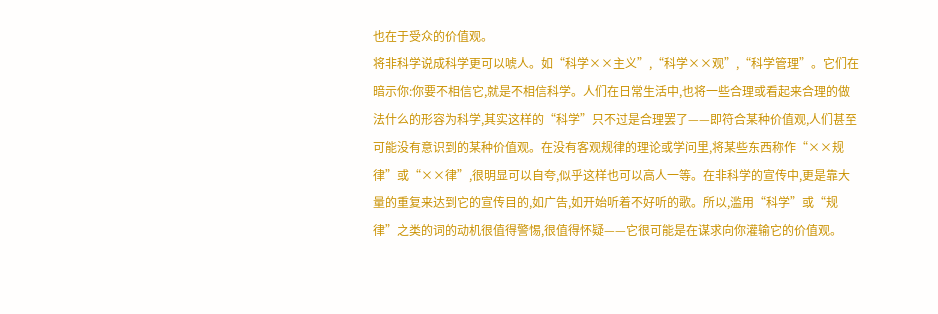也在于受众的价值观。
将非科学说成科学更可以唬人。如“科学××主义”,“科学××观”,“科学管理”。它们在暗示你:你要不相信它,就是不相信科学。人们在日常生活中,也将一些合理或看起来合理的做法什么的形容为科学,其实这样的“科学”只不过是合理罢了——即符合某种价值观,人们甚至可能没有意识到的某种价值观。在没有客观规律的理论或学问里,将某些东西称作“××规律”或“××律”,很明显可以自夸,似乎这样也可以高人一等。在非科学的宣传中,更是靠大量的重复来达到它的宣传目的,如广告,如开始听着不好听的歌。所以,滥用“科学”或“规律”之类的词的动机很值得警惕,很值得怀疑——它很可能是在谋求向你灌输它的价值观。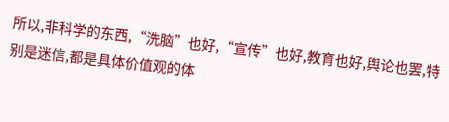所以,非科学的东西,“洗脑”也好,“宣传”也好,教育也好,舆论也罢,特别是迷信,都是具体价值观的体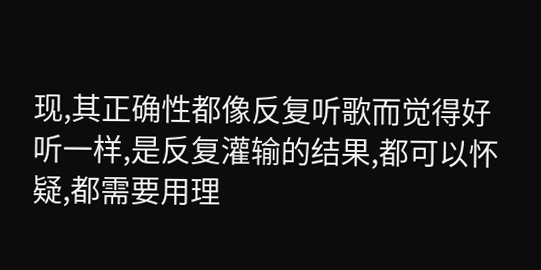现,其正确性都像反复听歌而觉得好听一样,是反复灌输的结果,都可以怀疑,都需要用理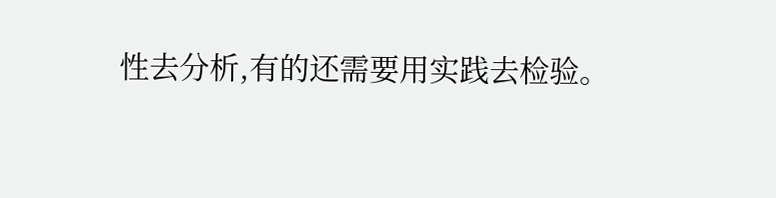性去分析,有的还需要用实践去检验。